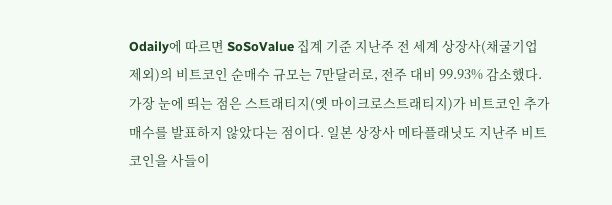Odaily에 따르면 SoSoValue 집계 기준 지난주 전 세계 상장사(채굴기업 제외)의 비트코인 순매수 규모는 7만달러로, 전주 대비 99.93% 감소했다.
가장 눈에 띄는 점은 스트래티지(옛 마이크로스트래티지)가 비트코인 추가 매수를 발표하지 않았다는 점이다. 일본 상장사 메타플래닛도 지난주 비트코인을 사들이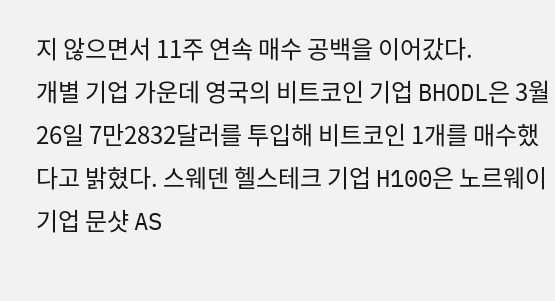지 않으면서 11주 연속 매수 공백을 이어갔다.
개별 기업 가운데 영국의 비트코인 기업 BHODL은 3월 26일 7만2832달러를 투입해 비트코인 1개를 매수했다고 밝혔다. 스웨덴 헬스테크 기업 H100은 노르웨이 기업 문샷 AS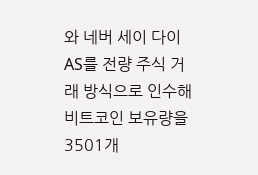와 네버 세이 다이 AS를 전량 주식 거래 방식으로 인수해 비트코인 보유량을 3501개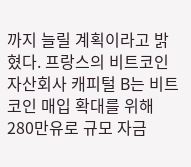까지 늘릴 계획이라고 밝혔다. 프랑스의 비트코인 자산회사 캐피털 B는 비트코인 매입 확대를 위해 280만유로 규모 자금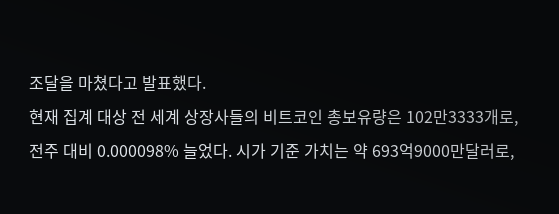조달을 마쳤다고 발표했다.
현재 집계 대상 전 세계 상장사들의 비트코인 총보유량은 102만3333개로, 전주 대비 0.000098% 늘었다. 시가 기준 가치는 약 693억9000만달러로,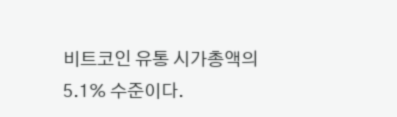비트코인 유통 시가총액의 5.1% 수준이다.